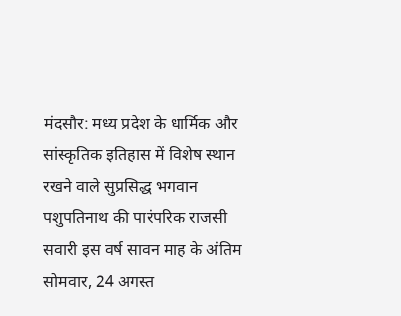मंदसौर: मध्य प्रदेश के धार्मिक और सांस्कृतिक इतिहास में विशेष स्थान रखने वाले सुप्रसिद्ध भगवान पशुपतिनाथ की पारंपरिक राजसी सवारी इस वर्ष सावन माह के अंतिम सोमवार, 24 अगस्त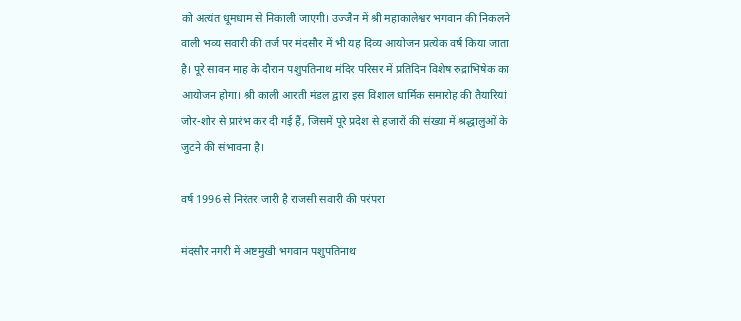को अत्यंत धूमधाम से निकाली जाएगी। उज्जैन में श्री महाकालेश्वर भगवान की निकलने वाली भव्य सवारी की तर्ज पर मंदसौर में भी यह दिव्य आयोजन प्रत्येक वर्ष किया जाता है। पूरे सावन माह के दौरान पशुपतिनाथ मंदिर परिसर में प्रतिदिन विशेष रुद्राभिषेक का आयोजन होगा। श्री काली आरती मंडल द्वारा इस विशाल धार्मिक समारोह की तैयारियां जोर-शोर से प्रारंभ कर दी गई हैं, जिसमें पूरे प्रदेश से हजारों की संख्या में श्रद्धालुओं के जुटने की संभावना है।

वर्ष 1996 से निरंतर जारी है राजसी सवारी की परंपरा

मंदसौर नगरी में अष्टमुखी भगवान पशुपतिनाथ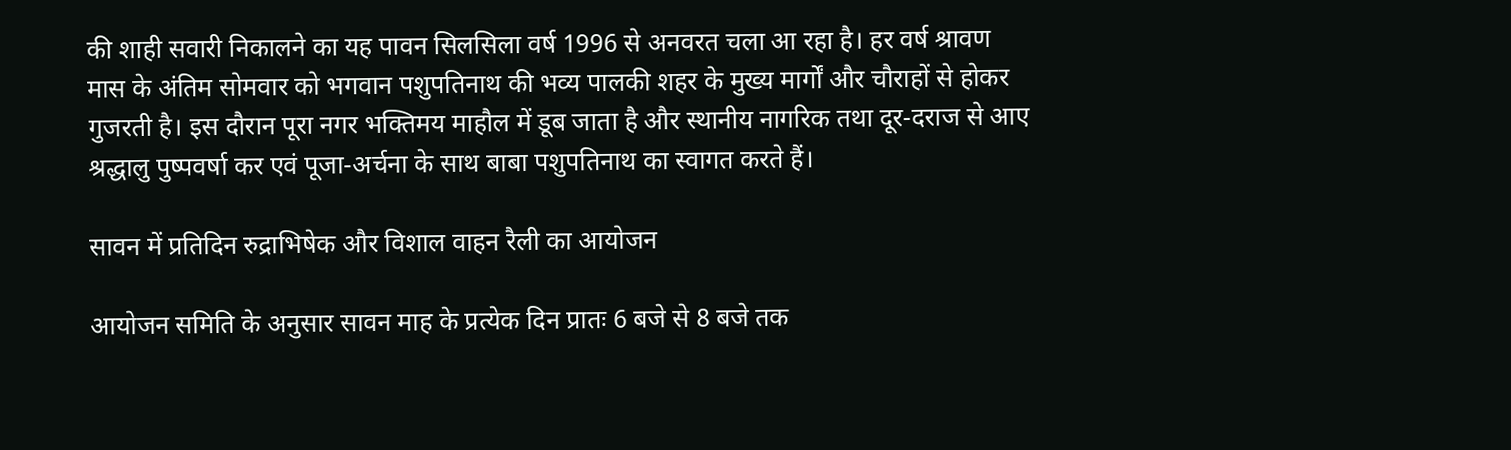की शाही सवारी निकालने का यह पावन सिलसिला वर्ष 1996 से अनवरत चला आ रहा है। हर वर्ष श्रावण मास के अंतिम सोमवार को भगवान पशुपतिनाथ की भव्य पालकी शहर के मुख्य मार्गों और चौराहों से होकर गुजरती है। इस दौरान पूरा नगर भक्तिमय माहौल में डूब जाता है और स्थानीय नागरिक तथा दूर-दराज से आए श्रद्धालु पुष्पवर्षा कर एवं पूजा-अर्चना के साथ बाबा पशुपतिनाथ का स्वागत करते हैं।

सावन में प्रतिदिन रुद्राभिषेक और विशाल वाहन रैली का आयोजन

आयोजन समिति के अनुसार सावन माह के प्रत्येक दिन प्रातः 6 बजे से 8 बजे तक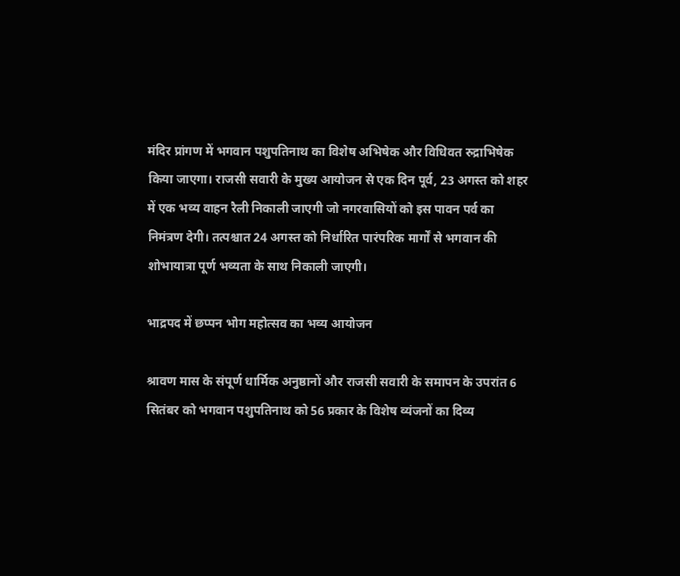मंदिर प्रांगण में भगवान पशुपतिनाथ का विशेष अभिषेक और विधिवत रुद्राभिषेक किया जाएगा। राजसी सवारी के मुख्य आयोजन से एक दिन पूर्व, 23 अगस्त को शहर में एक भव्य वाहन रैली निकाली जाएगी जो नगरवासियों को इस पावन पर्व का निमंत्रण देगी। तत्पश्चात 24 अगस्त को निर्धारित पारंपरिक मार्गों से भगवान की शोभायात्रा पूर्ण भव्यता के साथ निकाली जाएगी।

भाद्रपद में छप्पन भोग महोत्सव का भव्य आयोजन

श्रावण मास के संपूर्ण धार्मिक अनुष्ठानों और राजसी सवारी के समापन के उपरांत 6 सितंबर को भगवान पशुपतिनाथ को 56 प्रकार के विशेष व्यंजनों का दिव्य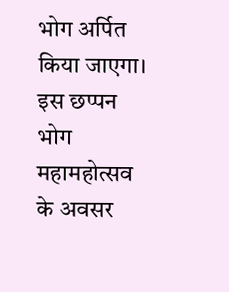भोग अर्पित किया जाएगा। इस छप्पन भोग महामहोत्सव के अवसर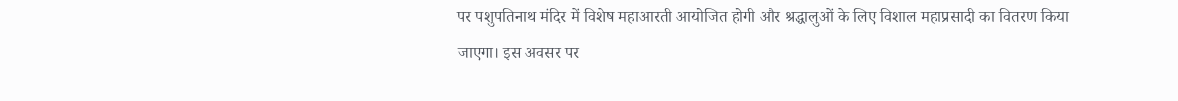पर पशुपतिनाथ मंदिर में विशेष महाआरती आयोजित होगी और श्रद्धालुओं के लिए विशाल महाप्रसादी का वितरण किया जाएगा। इस अवसर पर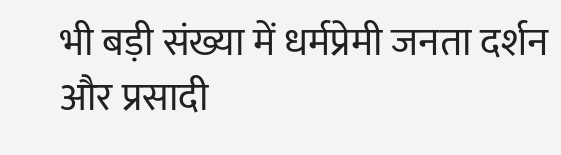भी बड़ी संख्या में धर्मप्रेमी जनता दर्शन और प्रसादी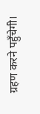ग्रहण करने पहुँचेगी।